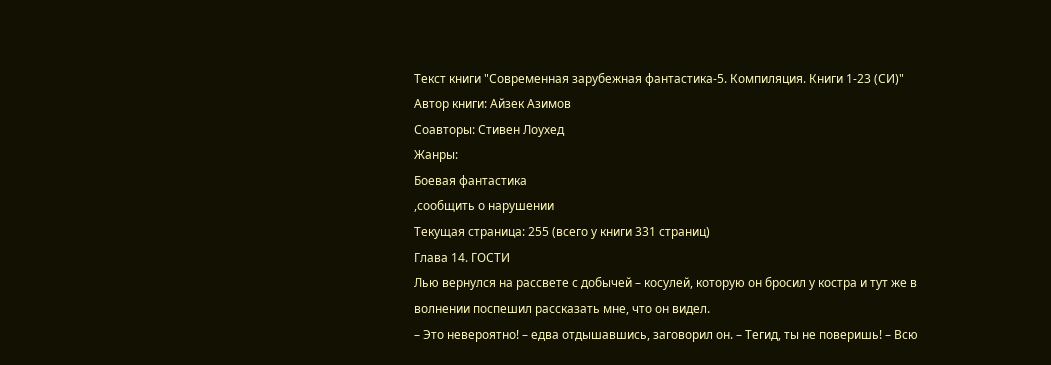Текст книги "Современная зарубежная фантастика-5. Компиляция. Книги 1-23 (СИ)"
Автор книги: Айзек Азимов
Соавторы: Стивен Лоухед
Жанры:
Боевая фантастика
,сообщить о нарушении
Текущая страница: 255 (всего у книги 331 страниц)
Глава 14. ГОСТИ
Лью вернулся на рассвете с добычей – косулей, которую он бросил у костра и тут же в волнении поспешил рассказать мне, что он видел.
– Это невероятно! – едва отдышавшись, заговорил он. – Тегид, ты не поверишь! – Всю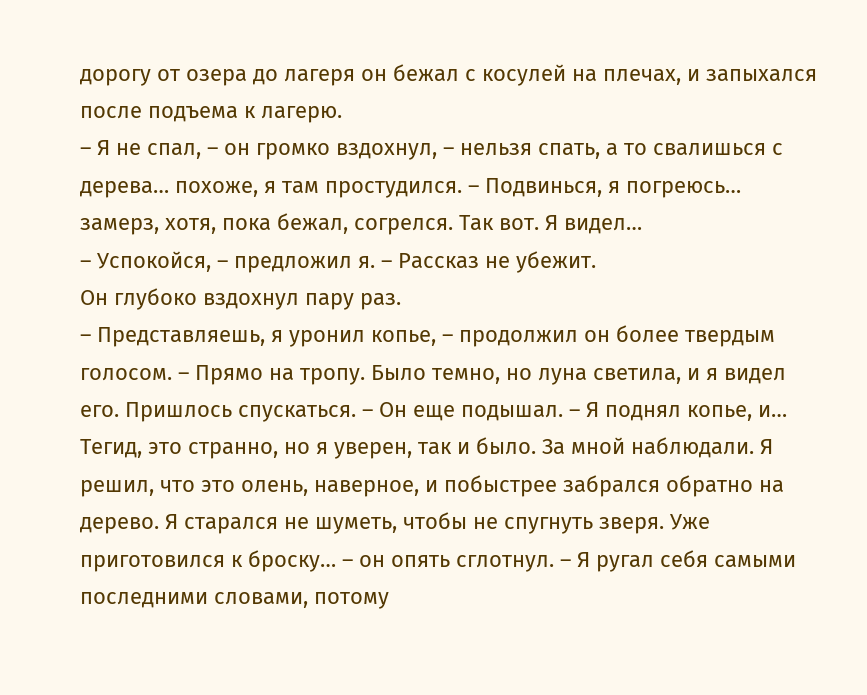дорогу от озера до лагеря он бежал с косулей на плечах, и запыхался после подъема к лагерю.
– Я не спал, – он громко вздохнул, – нельзя спать, а то свалишься с дерева… похоже, я там простудился. – Подвинься, я погреюсь… замерз, хотя, пока бежал, согрелся. Так вот. Я видел…
– Успокойся, – предложил я. – Рассказ не убежит.
Он глубоко вздохнул пару раз.
– Представляешь, я уронил копье, – продолжил он более твердым голосом. – Прямо на тропу. Было темно, но луна светила, и я видел его. Пришлось спускаться. – Он еще подышал. – Я поднял копье, и… Тегид, это странно, но я уверен, так и было. За мной наблюдали. Я решил, что это олень, наверное, и побыстрее забрался обратно на дерево. Я старался не шуметь, чтобы не спугнуть зверя. Уже приготовился к броску… – он опять сглотнул. – Я ругал себя самыми последними словами, потому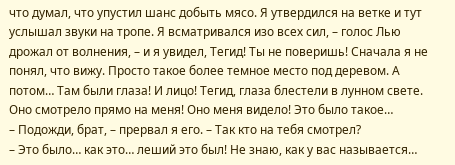что думал, что упустил шанс добыть мясо. Я утвердился на ветке и тут услышал звуки на тропе. Я всматривался изо всех сил, – голос Лью дрожал от волнения, – и я увидел, Тегид! Ты не поверишь! Сначала я не понял, что вижу. Просто такое более темное место под деревом. А потом… Там были глаза! И лицо! Тегид, глаза блестели в лунном свете. Оно смотрело прямо на меня! Оно меня видело! Это было такое…
– Подожди, брат, – прервал я его. – Так кто на тебя смотрел?
– Это было… как это… леший это был! Не знаю, как у вас называется…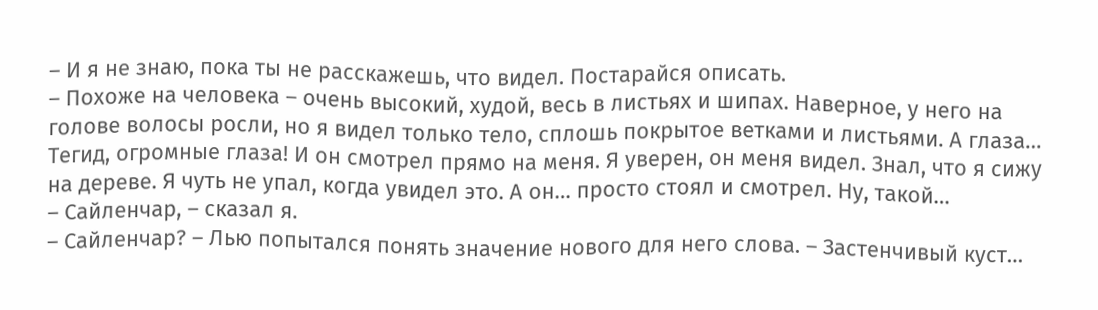– И я не знаю, пока ты не расскажешь, что видел. Постарайся описать.
– Похоже на человека – очень высокий, худой, весь в листьях и шипах. Наверное, у него на голове волосы росли, но я видел только тело, сплошь покрытое ветками и листьями. А глаза… Тегид, огромные глаза! И он смотрел прямо на меня. Я уверен, он меня видел. Знал, что я сижу на дереве. Я чуть не упал, когда увидел это. А он… просто стоял и смотрел. Ну, такой…
– Сайленчар, – сказал я.
– Сайленчар? – Лью попытался понять значение нового для него слова. – Застенчивый куст…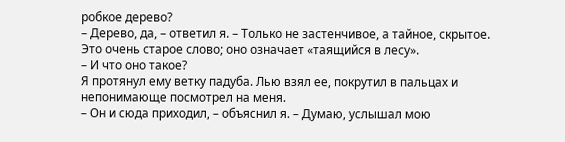робкое дерево?
– Дерево, да, – ответил я. – Только не застенчивое, а тайное, скрытое. Это очень старое слово; оно означает «таящийся в лесу».
– И что оно такое?
Я протянул ему ветку падуба. Лью взял ее, покрутил в пальцах и непонимающе посмотрел на меня.
– Он и сюда приходил, – объяснил я. – Думаю, услышал мою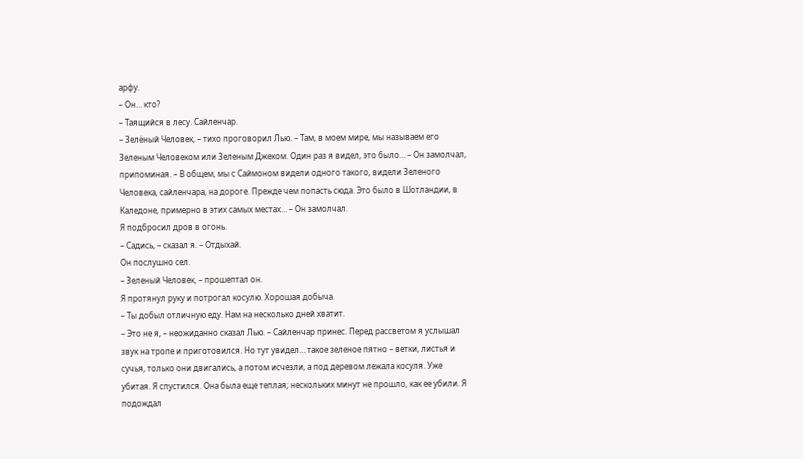арфу.
– Он… кто?
– Таящийся в лесу. Сайленчар.
– Зелёный Человек, – тихо проговорил Лью. – Там, в моем мире, мы называем его Зеленым Человеком или Зеленым Джеком. Один раз я видел, это было… – Он замолчал, припоминая. – В общем, мы с Саймоном видели одного такого, видели Зеленого Человека, сайленчара, на дороге. Прежде чем попасть сюда. Это было в Шотландии, в Каледоне, примерно в этих самых местах… – Он замолчал.
Я подбросил дров в огонь.
– Садись, – сказал я. – Отдыхай.
Он послушно сел.
– Зеленый Человек, – прошептал он.
Я протянул руку и потрогал косулю. Хорошая добыча.
– Ты добыл отличную еду. Нам на несколько дней хватит.
– Это не я, – неожиданно сказал Лью. – Сайленчар принес. Перед рассветом я услышал звук на тропе и приготовился. Но тут увидел… такое зеленое пятно – ветки, листья и сучья, только они двигались, а потом исчезли, а под деревом лежала косуля. Уже убитая. Я спустился. Она была еще теплая; нескольких минут не прошло, как ее убили. Я подождал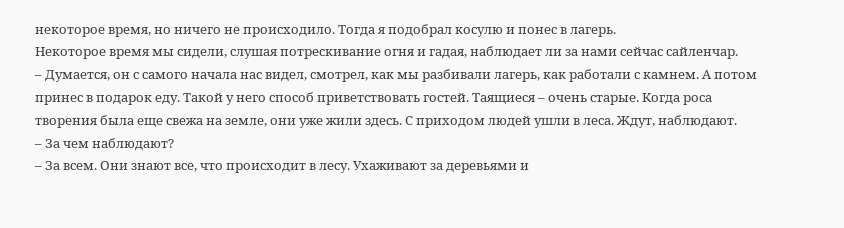некоторое время, но ничего не происходило. Тогда я подобрал косулю и понес в лагерь.
Некоторое время мы сидели, слушая потрескивание огня и гадая, наблюдает ли за нами сейчас сайленчар.
– Думается, он с самого начала нас видел, смотрел, как мы разбивали лагерь, как работали с камнем. А потом принес в подарок еду. Такой у него способ приветствовать гостей. Таящиеся – очень старые. Когда роса творения была еще свежа на земле, они уже жили здесь. С приходом людей ушли в леса. Ждут, наблюдают.
– За чем наблюдают?
– За всем. Они знают все, что происходит в лесу. Ухаживают за деревьями и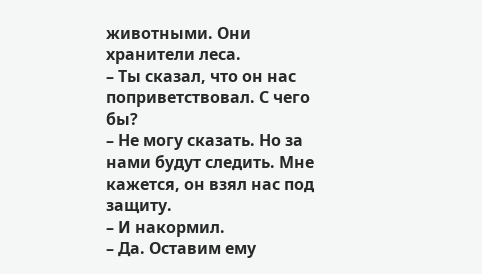животными. Они хранители леса.
– Ты сказал, что он нас поприветствовал. С чего бы?
– Не могу сказать. Но за нами будут следить. Мне кажется, он взял нас под защиту.
– И накормил.
– Да. Оставим ему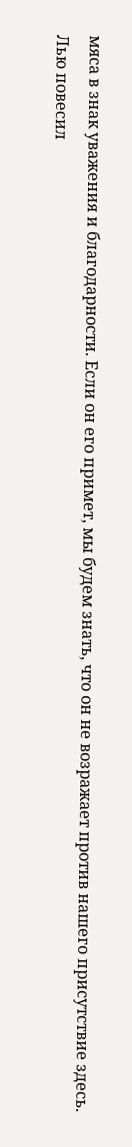мяса в знак уважения и благодарности. Если он его примет, мы будем знать, что он не возражает против нашего присутствие здесь.
Лью повесил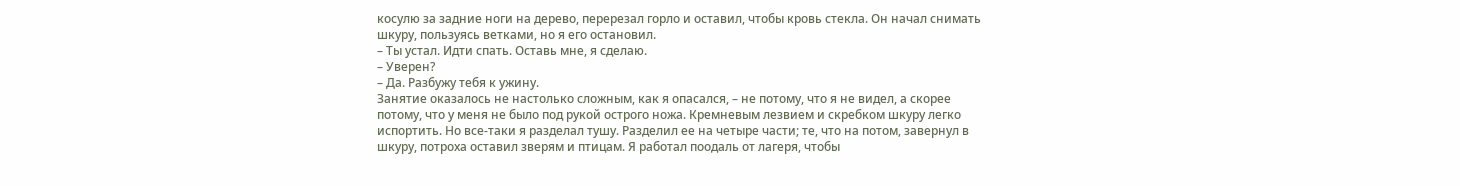косулю за задние ноги на дерево, перерезал горло и оставил, чтобы кровь стекла. Он начал снимать шкуру, пользуясь ветками, но я его остановил.
– Ты устал. Идти спать. Оставь мне, я сделаю.
– Уверен?
– Да. Разбужу тебя к ужину.
Занятие оказалось не настолько сложным, как я опасался, – не потому, что я не видел, а скорее потому, что у меня не было под рукой острого ножа. Кремневым лезвием и скребком шкуру легко испортить. Но все-таки я разделал тушу. Разделил ее на четыре части; те, что на потом, завернул в шкуру, потроха оставил зверям и птицам. Я работал поодаль от лагеря, чтобы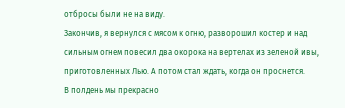отбросы были не на виду.
Закончив, я вернулся с мясом к огню, разворошил костер и над сильным огнем повесил два окорока на вертелах из зеленой ивы, приготовленных Лью. А потом стал ждать, когда он проснется.
В полдень мы прекрасно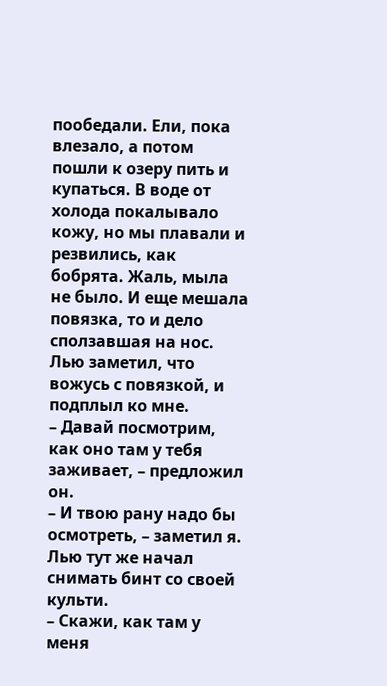пообедали. Ели, пока влезало, а потом пошли к озеру пить и купаться. В воде от холода покалывало кожу, но мы плавали и резвились, как бобрята. Жаль, мыла не было. И еще мешала повязка, то и дело сползавшая на нос.
Лью заметил, что вожусь с повязкой, и подплыл ко мне.
– Давай посмотрим, как оно там у тебя заживает, – предложил он.
– И твою рану надо бы осмотреть, – заметил я.
Лью тут же начал снимать бинт со своей культи.
– Скажи, как там у меня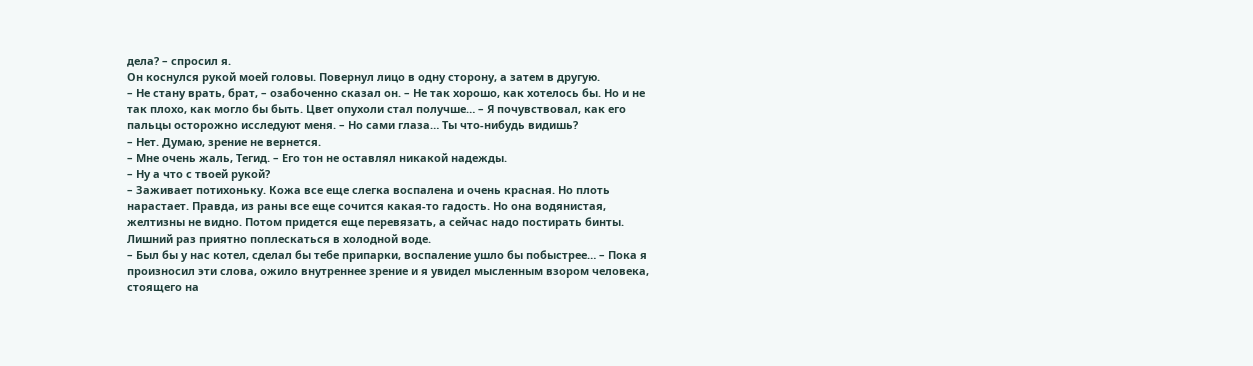дела? – спросил я.
Он коснулся рукой моей головы. Повернул лицо в одну сторону, а затем в другую.
– Не стану врать, брат, – озабоченно сказал он. – Не так хорошо, как хотелось бы. Но и не так плохо, как могло бы быть. Цвет опухоли стал получше… – Я почувствовал, как его пальцы осторожно исследуют меня. – Но сами глаза… Ты что-нибудь видишь?
– Нет. Думаю, зрение не вернется.
– Мне очень жаль, Тегид. – Его тон не оставлял никакой надежды.
– Ну а что с твоей рукой?
– Заживает потихоньку. Кожа все еще слегка воспалена и очень красная. Но плоть нарастает. Правда, из раны все еще сочится какая-то гадость. Но она водянистая, желтизны не видно. Потом придется еще перевязать, а сейчас надо постирать бинты. Лишний раз приятно поплескаться в холодной воде.
– Был бы у нас котел, сделал бы тебе припарки, воспаление ушло бы побыстрее… – Пока я произносил эти слова, ожило внутреннее зрение и я увидел мысленным взором человека, стоящего на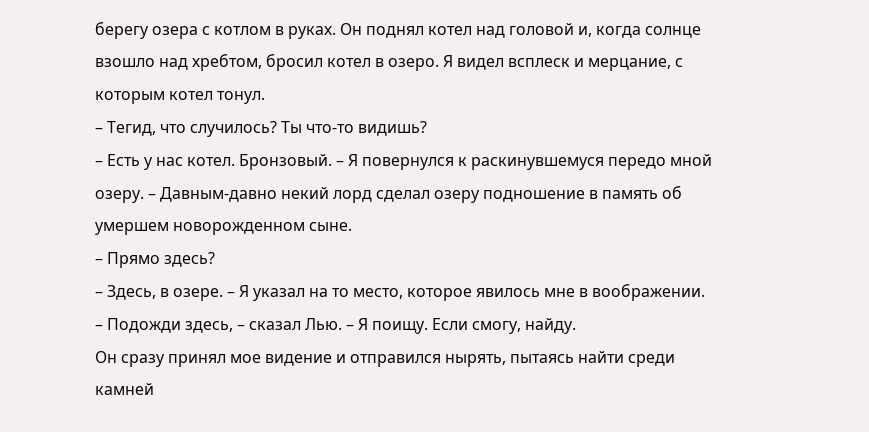берегу озера с котлом в руках. Он поднял котел над головой и, когда солнце взошло над хребтом, бросил котел в озеро. Я видел всплеск и мерцание, с которым котел тонул.
– Тегид, что случилось? Ты что-то видишь?
– Есть у нас котел. Бронзовый. – Я повернулся к раскинувшемуся передо мной озеру. – Давным-давно некий лорд сделал озеру подношение в память об умершем новорожденном сыне.
– Прямо здесь?
– Здесь, в озере. – Я указал на то место, которое явилось мне в воображении.
– Подожди здесь, – сказал Лью. – Я поищу. Если смогу, найду.
Он сразу принял мое видение и отправился нырять, пытаясь найти среди камней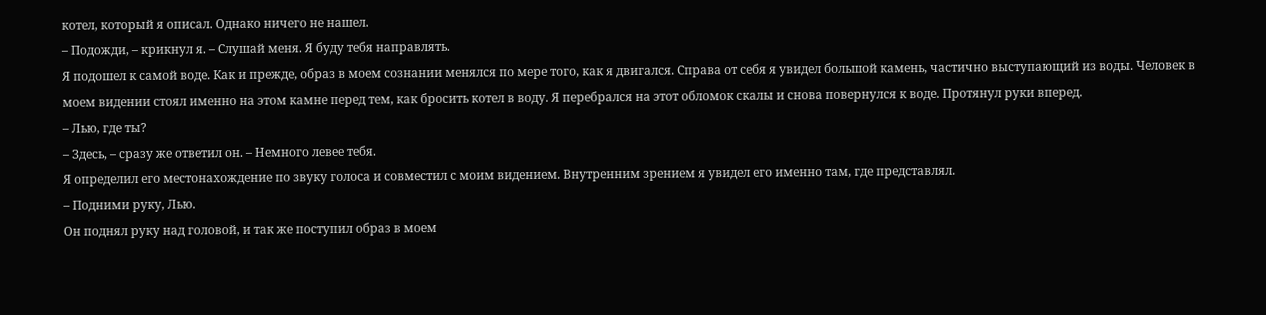котел, который я описал. Однако ничего не нашел.
– Подожди, – крикнул я. – Слушай меня. Я буду тебя направлять.
Я подошел к самой воде. Как и прежде, образ в моем сознании менялся по мере того, как я двигался. Справа от себя я увидел большой камень, частично выступающий из воды. Человек в моем видении стоял именно на этом камне перед тем, как бросить котел в воду. Я перебрался на этот обломок скалы и снова повернулся к воде. Протянул руки вперед.
– Лью, где ты?
– Здесь, – сразу же ответил он. – Немного левее тебя.
Я определил его местонахождение по звуку голоса и совместил с моим видением. Внутренним зрением я увидел его именно там, где представлял.
– Подними руку, Лью.
Он поднял руку над головой, и так же поступил образ в моем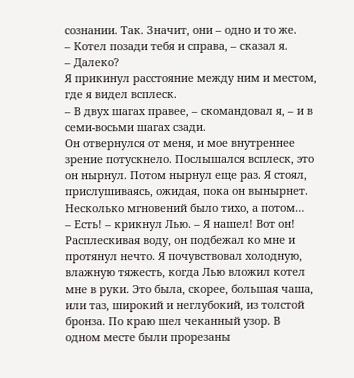сознании. Так. Значит, они – одно и то же.
– Котел позади тебя и справа, – сказал я.
– Далеко?
Я прикинул расстояние между ним и местом, где я видел всплеск.
– В двух шагах правее, – скомандовал я, – и в семи-восьми шагах сзади.
Он отвернулся от меня, и мое внутреннее зрение потускнело. Послышался всплеск, это он нырнул. Потом нырнул еще раз. Я стоял, прислушиваясь, ожидая, пока он вынырнет. Несколько мгновений было тихо, а потом…
– Есть! – крикнул Лью. – Я нашел! Вот он!
Расплескивая воду, он подбежал ко мне и протянул нечто. Я почувствовал холодную, влажную тяжесть, когда Лью вложил котел мне в руки. Это была, скорее, большая чаша, или таз, широкий и неглубокий, из толстой бронза. По краю шел чеканный узор. В одном месте были прорезаны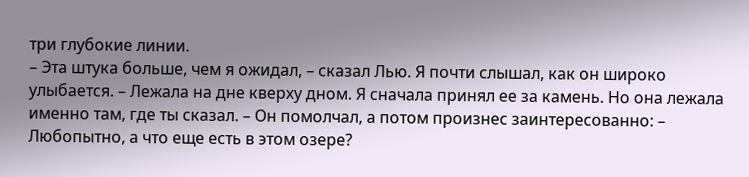три глубокие линии.
– Эта штука больше, чем я ожидал, – сказал Лью. Я почти слышал, как он широко улыбается. – Лежала на дне кверху дном. Я сначала принял ее за камень. Но она лежала именно там, где ты сказал. – Он помолчал, а потом произнес заинтересованно: – Любопытно, а что еще есть в этом озере?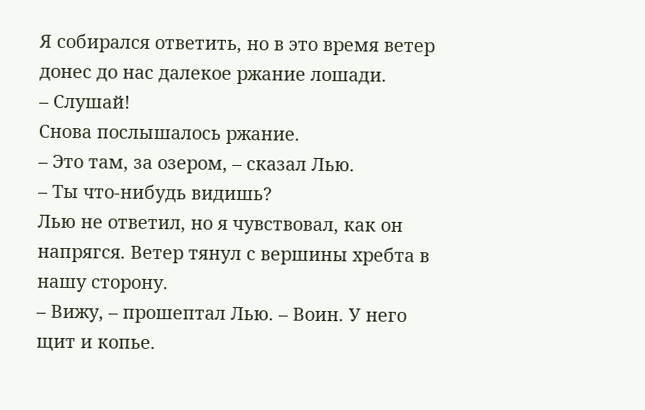Я собирался ответить, но в это время ветер донес до нас далекое ржание лошади.
– Слушай!
Снова послышалось ржание.
– Это там, за озером, – сказал Лью.
– Ты что-нибудь видишь?
Лью не ответил, но я чувствовал, как он напрягся. Ветер тянул с вершины хребта в нашу сторону.
– Вижу, – прошептал Лью. – Воин. У него щит и копье.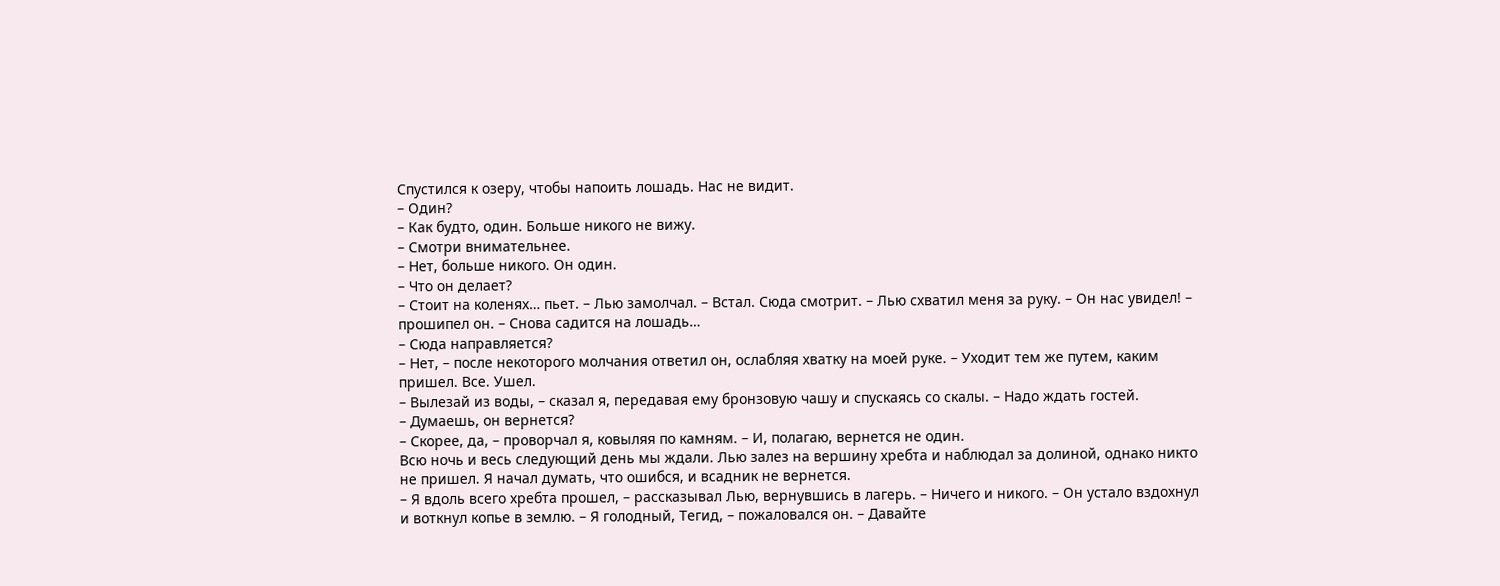Спустился к озеру, чтобы напоить лошадь. Нас не видит.
– Один?
– Как будто, один. Больше никого не вижу.
– Смотри внимательнее.
– Нет, больше никого. Он один.
– Что он делает?
– Стоит на коленях… пьет. – Лью замолчал. – Встал. Сюда смотрит. – Лью схватил меня за руку. – Он нас увидел! – прошипел он. – Снова садится на лошадь…
– Сюда направляется?
– Нет, – после некоторого молчания ответил он, ослабляя хватку на моей руке. – Уходит тем же путем, каким пришел. Все. Ушел.
– Вылезай из воды, – сказал я, передавая ему бронзовую чашу и спускаясь со скалы. – Надо ждать гостей.
– Думаешь, он вернется?
– Скорее, да, – проворчал я, ковыляя по камням. – И, полагаю, вернется не один.
Всю ночь и весь следующий день мы ждали. Лью залез на вершину хребта и наблюдал за долиной, однако никто не пришел. Я начал думать, что ошибся, и всадник не вернется.
– Я вдоль всего хребта прошел, – рассказывал Лью, вернувшись в лагерь. – Ничего и никого. – Он устало вздохнул и воткнул копье в землю. – Я голодный, Тегид, – пожаловался он. – Давайте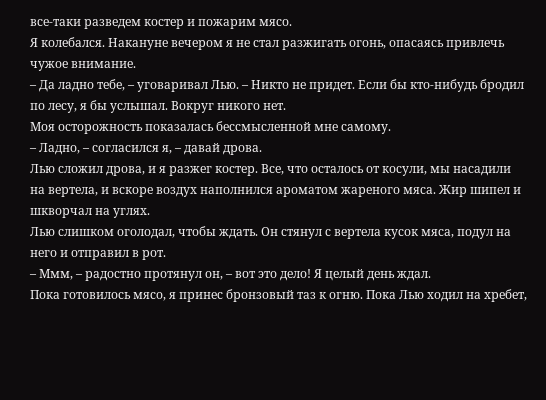все-таки разведем костер и пожарим мясо.
Я колебался. Накануне вечером я не стал разжигать огонь, опасаясь привлечь чужое внимание.
– Да ладно тебе, – уговаривал Лью. – Никто не придет. Если бы кто-нибудь бродил по лесу, я бы услышал. Вокруг никого нет.
Моя осторожность показалась бессмысленной мне самому.
– Ладно, – согласился я, – давай дрова.
Лью сложил дрова, и я разжег костер. Все, что осталось от косули, мы насадили на вертела, и вскоре воздух наполнился ароматом жареного мяса. Жир шипел и шкворчал на углях.
Лью слишком оголодал, чтобы ждать. Он стянул с вертела кусок мяса, подул на него и отправил в рот.
– Ммм, – радостно протянул он, – вот это дело! Я целый день ждал.
Пока готовилось мясо, я принес бронзовый таз к огню. Пока Лью ходил на хребет,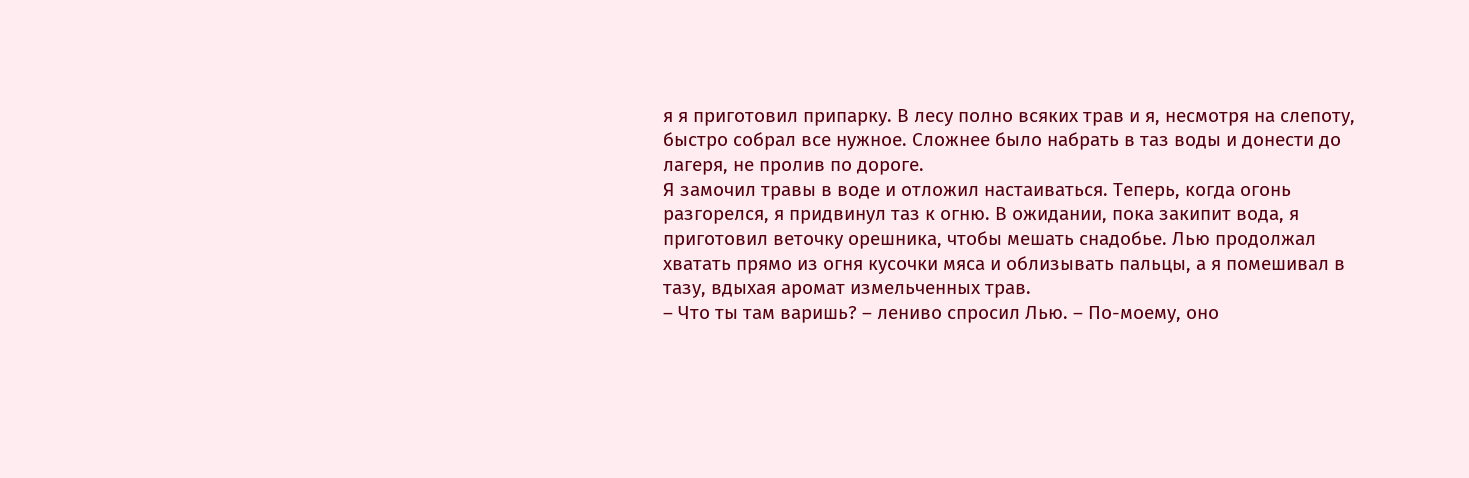я я приготовил припарку. В лесу полно всяких трав и я, несмотря на слепоту, быстро собрал все нужное. Сложнее было набрать в таз воды и донести до лагеря, не пролив по дороге.
Я замочил травы в воде и отложил настаиваться. Теперь, когда огонь разгорелся, я придвинул таз к огню. В ожидании, пока закипит вода, я приготовил веточку орешника, чтобы мешать снадобье. Лью продолжал хватать прямо из огня кусочки мяса и облизывать пальцы, а я помешивал в тазу, вдыхая аромат измельченных трав.
– Что ты там варишь? – лениво спросил Лью. – По-моему, оно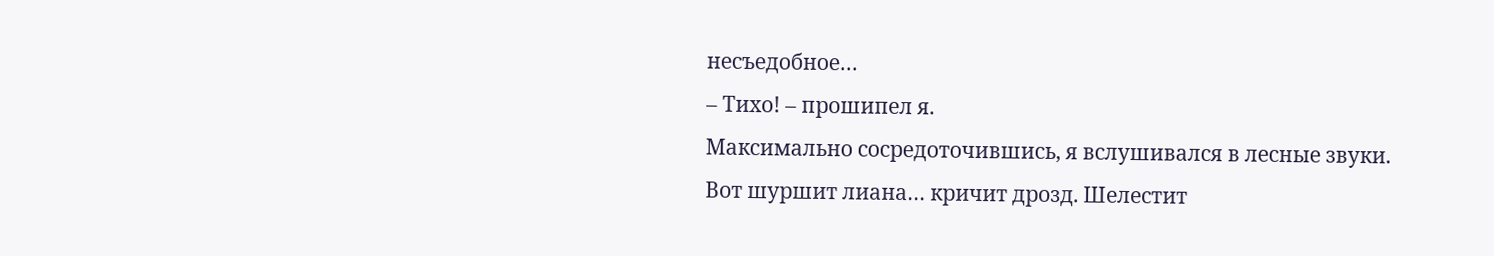несъедобное…
– Тихо! – прошипел я.
Максимально сосредоточившись, я вслушивался в лесные звуки. Вот шуршит лиана… кричит дрозд. Шелестит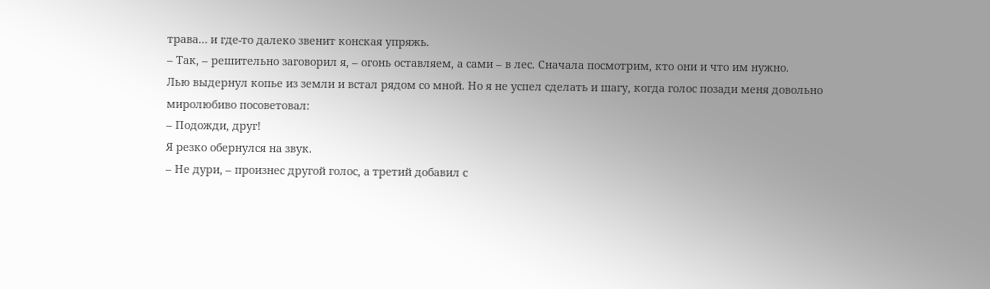трава… и где-то далеко звенит конская упряжь.
– Так, – решительно заговорил я, – огонь оставляем, а сами – в лес. Сначала посмотрим, кто они и что им нужно.
Лью выдернул копье из земли и встал рядом со мной. Но я не успел сделать и шагу, когда голос позади меня довольно миролюбиво посоветовал:
– Подожди, друг!
Я резко обернулся на звук.
– Не дури, – произнес другой голос, а третий добавил с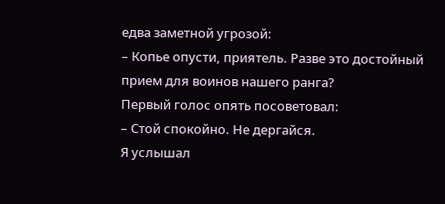едва заметной угрозой:
– Копье опусти, приятель. Разве это достойный прием для воинов нашего ранга?
Первый голос опять посоветовал:
– Стой спокойно. Не дергайся.
Я услышал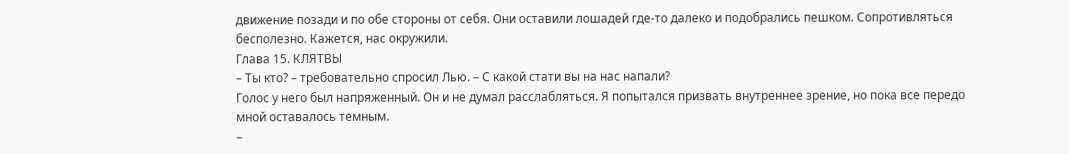движение позади и по обе стороны от себя. Они оставили лошадей где-то далеко и подобрались пешком. Сопротивляться бесполезно. Кажется, нас окружили.
Глава 15. КЛЯТВЫ
– Ты кто? – требовательно спросил Лью. – С какой стати вы на нас напали?
Голос у него был напряженный. Он и не думал расслабляться. Я попытался призвать внутреннее зрение, но пока все передо мной оставалось темным.
–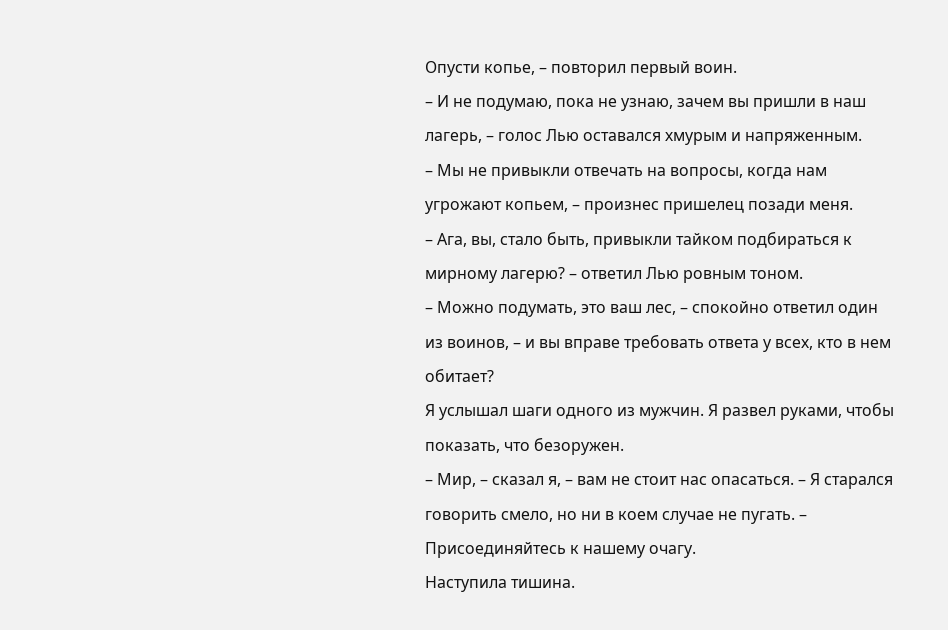Опусти копье, – повторил первый воин.
– И не подумаю, пока не узнаю, зачем вы пришли в наш лагерь, – голос Лью оставался хмурым и напряженным.
– Мы не привыкли отвечать на вопросы, когда нам угрожают копьем, – произнес пришелец позади меня.
– Ага, вы, стало быть, привыкли тайком подбираться к мирному лагерю? – ответил Лью ровным тоном.
– Можно подумать, это ваш лес, – спокойно ответил один из воинов, – и вы вправе требовать ответа у всех, кто в нем обитает?
Я услышал шаги одного из мужчин. Я развел руками, чтобы показать, что безоружен.
– Мир, – сказал я, – вам не стоит нас опасаться. – Я старался говорить смело, но ни в коем случае не пугать. – Присоединяйтесь к нашему очагу.
Наступила тишина.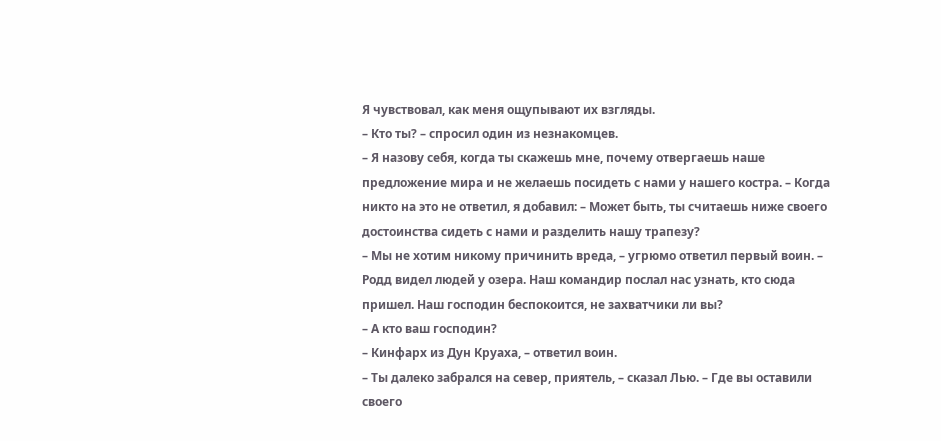Я чувствовал, как меня ощупывают их взгляды.
– Кто ты? – спросил один из незнакомцев.
– Я назову себя, когда ты скажешь мне, почему отвергаешь наше предложение мира и не желаешь посидеть с нами у нашего костра. – Когда никто на это не ответил, я добавил: – Может быть, ты считаешь ниже своего достоинства сидеть с нами и разделить нашу трапезу?
– Мы не хотим никому причинить вреда, – угрюмо ответил первый воин. – Родд видел людей у озера. Наш командир послал нас узнать, кто сюда пришел. Наш господин беспокоится, не захватчики ли вы?
– А кто ваш господин?
– Кинфарх из Дун Круаха, – ответил воин.
– Ты далеко забрался на север, приятель, – сказал Лью. – Где вы оставили своего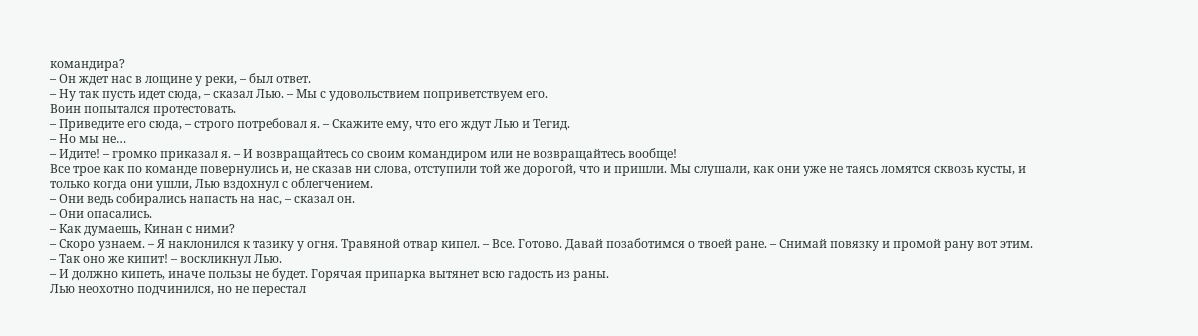командира?
– Он ждет нас в лощине у реки, – был ответ.
– Ну так пусть идет сюда, – сказал Лью. – Мы с удовольствием поприветствуем его.
Воин попытался протестовать.
– Приведите его сюда, – строго потребовал я. – Скажите ему, что его ждут Лью и Тегид.
– Но мы не…
– Идите! – громко приказал я. – И возвращайтесь со своим командиром или не возвращайтесь вообще!
Все трое как по команде повернулись и, не сказав ни слова, отступили той же дорогой, что и пришли. Мы слушали, как они уже не таясь ломятся сквозь кусты, и только когда они ушли, Лью вздохнул с облегчением.
– Они ведь собирались напасть на нас, – сказал он.
– Они опасались.
– Как думаешь, Кинан с ними?
– Скоро узнаем. – Я наклонился к тазику у огня. Травяной отвар кипел. – Все. Готово. Давай позаботимся о твоей ране. – Снимай повязку и промой рану вот этим.
– Так оно же кипит! – воскликнул Лью.
– И должно кипеть, иначе пользы не будет. Горячая припарка вытянет всю гадость из раны.
Лью неохотно подчинился, но не перестал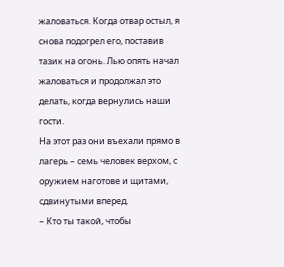жаловаться. Когда отвар остыл, я снова подогрел его, поставив тазик на огонь. Лью опять начал жаловаться и продолжал это делать, когда вернулись наши гости.
На этот раз они въехали прямо в лагерь – семь человек верхом, с оружием наготове и щитами, сдвинутыми вперед.
– Кто ты такой, чтобы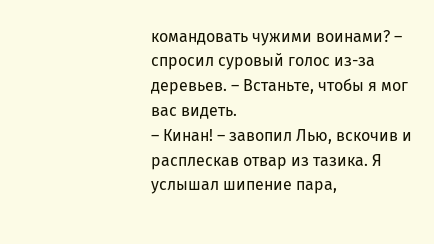командовать чужими воинами? – спросил суровый голос из-за деревьев. – Встаньте, чтобы я мог вас видеть.
– Кинан! – завопил Лью, вскочив и расплескав отвар из тазика. Я услышал шипение пара,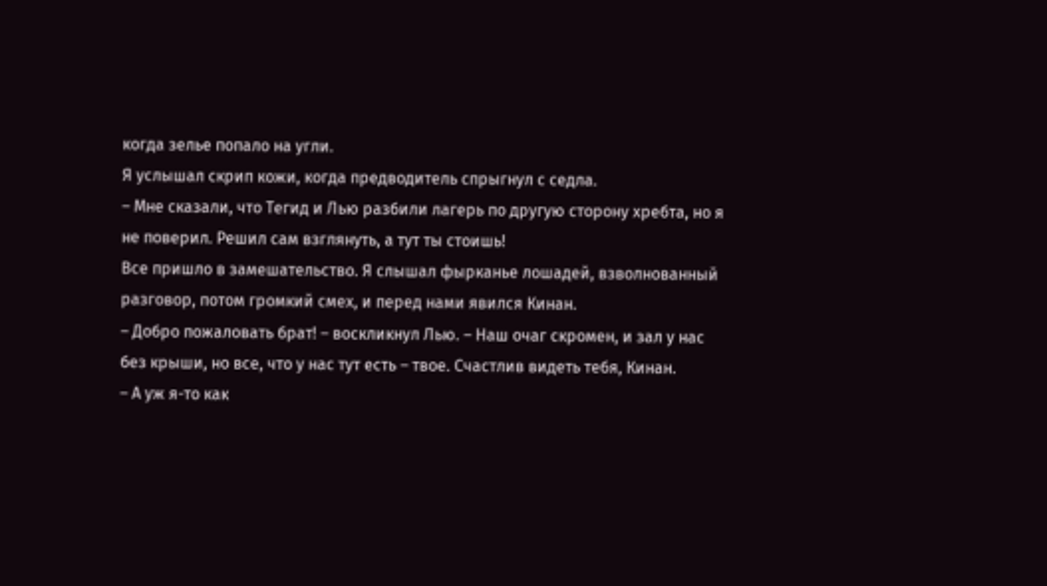когда зелье попало на угли.
Я услышал скрип кожи, когда предводитель спрыгнул с седла.
– Мне сказали, что Тегид и Лью разбили лагерь по другую сторону хребта, но я не поверил. Решил сам взглянуть, а тут ты стоишь!
Все пришло в замешательство. Я слышал фырканье лошадей, взволнованный разговор, потом громкий смех, и перед нами явился Кинан.
– Добро пожаловать брат! – воскликнул Лью. – Наш очаг скромен, и зал у нас без крыши, но все, что у нас тут есть – твое. Счастлив видеть тебя, Кинан.
– А уж я-то как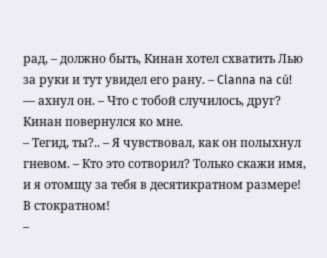рад, – должно быть, Кинан хотел схватить Лью за руки и тут увидел его рану. – Clanna na cú! — ахнул он. – Что с тобой случилось, друг?
Кинан повернулся ко мне.
– Тегид, ты?.. – Я чувствовал, как он полыхнул гневом. – Кто это сотворил? Только скажи имя, и я отомщу за тебя в десятикратном размере! В стократном!
–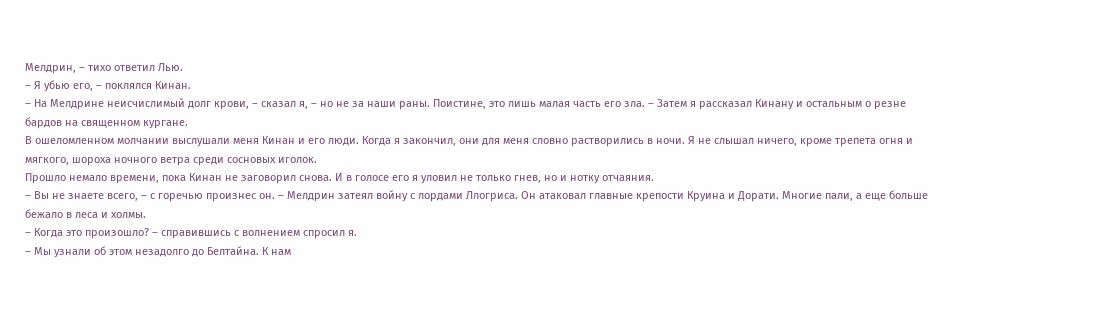Мелдрин, – тихо ответил Лью.
– Я убью его, – поклялся Кинан.
– На Мелдрине неисчислимый долг крови, – сказал я, – но не за наши раны. Поистине, это лишь малая часть его зла. – Затем я рассказал Кинану и остальным о резне бардов на священном кургане.
В ошеломленном молчании выслушали меня Кинан и его люди. Когда я закончил, они для меня словно растворились в ночи. Я не слышал ничего, кроме трепета огня и мягкого, шороха ночного ветра среди сосновых иголок.
Прошло немало времени, пока Кинан не заговорил снова. И в голосе его я уловил не только гнев, но и нотку отчаяния.
– Вы не знаете всего, – с горечью произнес он. – Мелдрин затеял войну с лордами Ллогриса. Он атаковал главные крепости Круина и Дорати. Многие пали, а еще больше бежало в леса и холмы.
– Когда это произошло? – справившись с волнением спросил я.
– Мы узнали об этом незадолго до Белтайна. К нам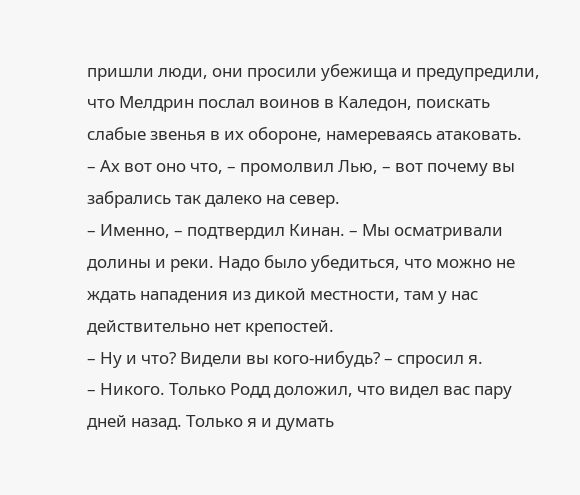пришли люди, они просили убежища и предупредили, что Мелдрин послал воинов в Каледон, поискать слабые звенья в их обороне, намереваясь атаковать.
– Ах вот оно что, – промолвил Лью, – вот почему вы забрались так далеко на север.
– Именно, – подтвердил Кинан. – Мы осматривали долины и реки. Надо было убедиться, что можно не ждать нападения из дикой местности, там у нас действительно нет крепостей.
– Ну и что? Видели вы кого-нибудь? – спросил я.
– Никого. Только Родд доложил, что видел вас пару дней назад. Только я и думать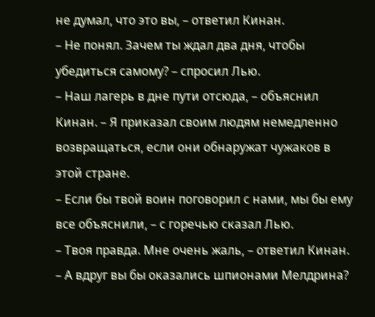не думал, что это вы, – ответил Кинан.
– Не понял. Зачем ты ждал два дня, чтобы убедиться самому? – спросил Лью.
– Наш лагерь в дне пути отсюда, – объяснил Кинан. – Я приказал своим людям немедленно возвращаться, если они обнаружат чужаков в этой стране.
– Если бы твой воин поговорил с нами, мы бы ему все объяснили, – с горечью сказал Лью.
– Твоя правда. Мне очень жаль, – ответил Кинан. – А вдруг вы бы оказались шпионами Мелдрина?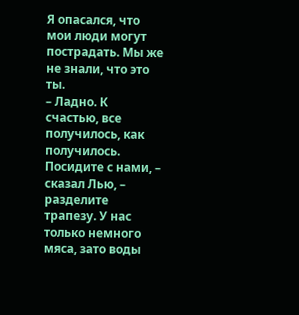Я опасался, что мои люди могут пострадать. Мы же не знали, что это ты.
– Ладно. К счастью, все получилось, как получилось. Посидите с нами, – сказал Лью, – разделите трапезу. У нас только немного мяса, зато воды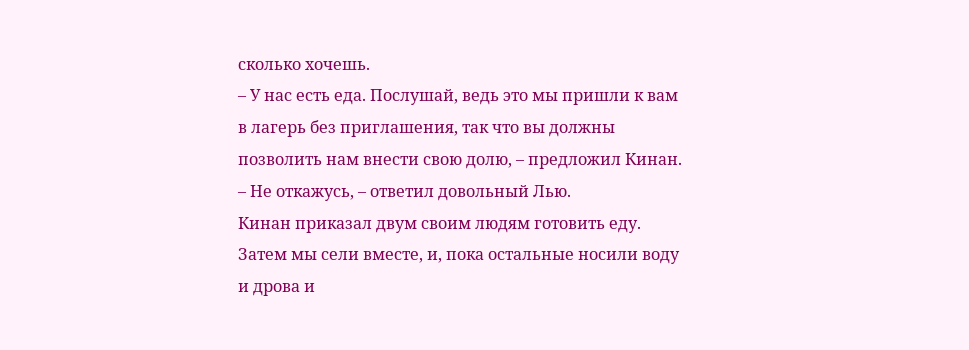сколько хочешь.
– У нас есть еда. Послушай, ведь это мы пришли к вам в лагерь без приглашения, так что вы должны позволить нам внести свою долю, – предложил Кинан.
– Не откажусь, – ответил довольный Лью.
Кинан приказал двум своим людям готовить еду.
Затем мы сели вместе, и, пока остальные носили воду и дрова и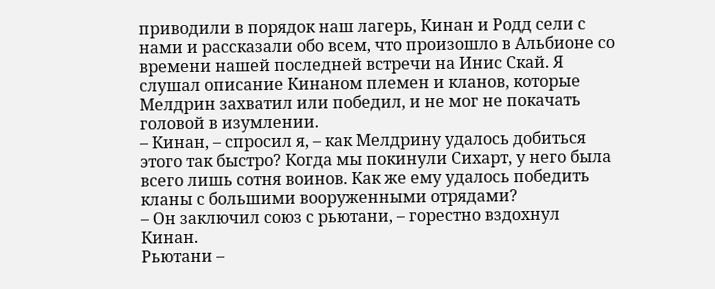приводили в порядок наш лагерь, Кинан и Родд сели с нами и рассказали обо всем, что произошло в Альбионе со времени нашей последней встречи на Инис Скай. Я слушал описание Кинаном племен и кланов, которые Мелдрин захватил или победил, и не мог не покачать головой в изумлении.
– Кинан, – спросил я, – как Мелдрину удалось добиться этого так быстро? Когда мы покинули Сихарт, у него была всего лишь сотня воинов. Как же ему удалось победить кланы с большими вооруженными отрядами?
– Он заключил союз с рьютани, – горестно вздохнул Кинан.
Рьютани –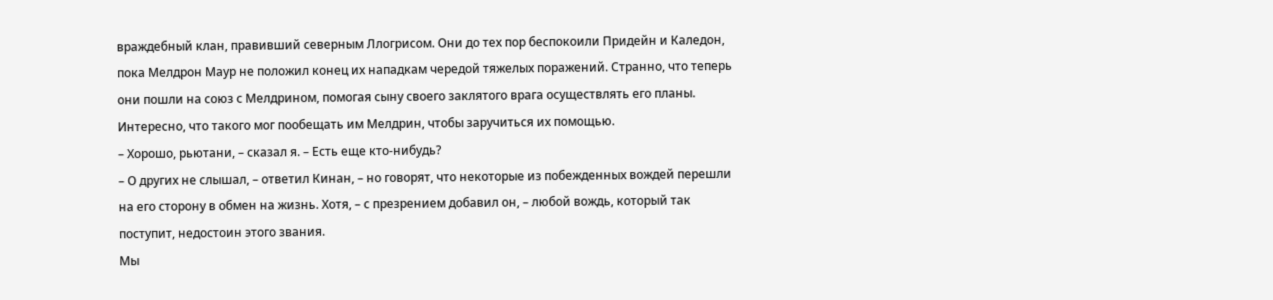враждебный клан, правивший северным Ллогрисом. Они до тех пор беспокоили Придейн и Каледон, пока Мелдрон Маур не положил конец их нападкам чередой тяжелых поражений. Странно, что теперь они пошли на союз с Мелдрином, помогая сыну своего заклятого врага осуществлять его планы. Интересно, что такого мог пообещать им Мелдрин, чтобы заручиться их помощью.
– Хорошо, рьютани, – сказал я. – Есть еще кто-нибудь?
– О других не слышал, – ответил Кинан, – но говорят, что некоторые из побежденных вождей перешли на его сторону в обмен на жизнь. Хотя, – с презрением добавил он, – любой вождь, который так поступит, недостоин этого звания.
Мы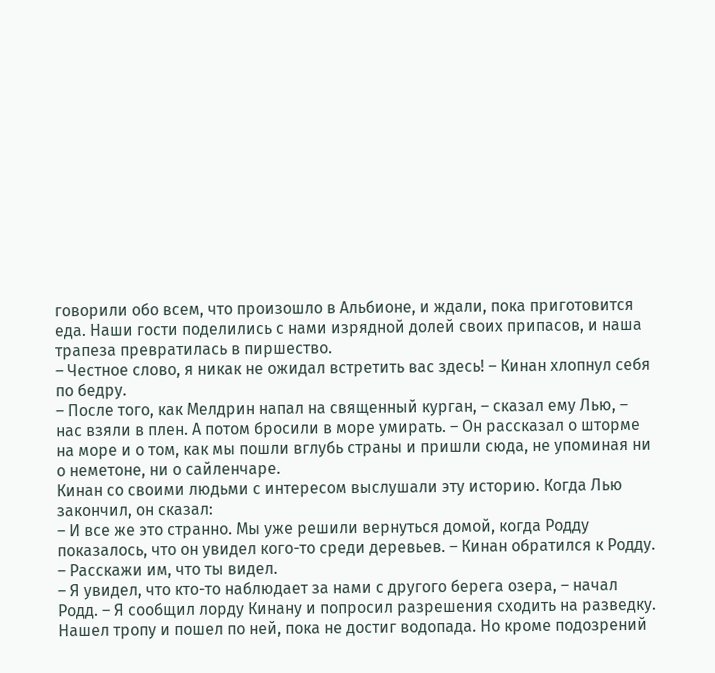говорили обо всем, что произошло в Альбионе, и ждали, пока приготовится еда. Наши гости поделились с нами изрядной долей своих припасов, и наша трапеза превратилась в пиршество.
– Честное слово, я никак не ожидал встретить вас здесь! – Кинан хлопнул себя по бедру.
– После того, как Мелдрин напал на священный курган, – сказал ему Лью, – нас взяли в плен. А потом бросили в море умирать. – Он рассказал о шторме на море и о том, как мы пошли вглубь страны и пришли сюда, не упоминая ни о неметоне, ни о сайленчаре.
Кинан со своими людьми с интересом выслушали эту историю. Когда Лью закончил, он сказал:
– И все же это странно. Мы уже решили вернуться домой, когда Родду показалось, что он увидел кого-то среди деревьев. – Кинан обратился к Родду. – Расскажи им, что ты видел.
– Я увидел, что кто-то наблюдает за нами с другого берега озера, – начал Родд. – Я сообщил лорду Кинану и попросил разрешения сходить на разведку. Нашел тропу и пошел по ней, пока не достиг водопада. Но кроме подозрений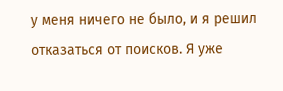у меня ничего не было, и я решил отказаться от поисков. Я уже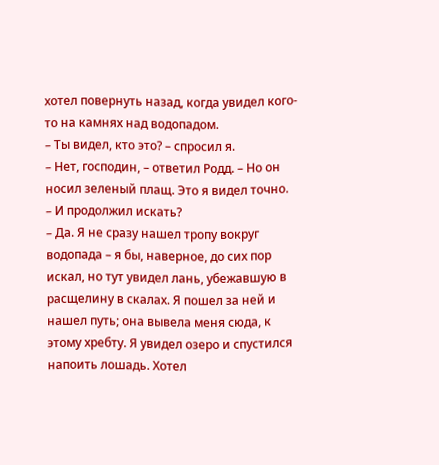хотел повернуть назад, когда увидел кого-то на камнях над водопадом.
– Ты видел, кто это? – спросил я.
– Нет, господин, – ответил Родд. – Но он носил зеленый плащ. Это я видел точно.
– И продолжил искать?
– Да. Я не сразу нашел тропу вокруг водопада – я бы, наверное, до сих пор искал, но тут увидел лань, убежавшую в расщелину в скалах. Я пошел за ней и нашел путь; она вывела меня сюда, к этому хребту. Я увидел озеро и спустился напоить лошадь. Хотел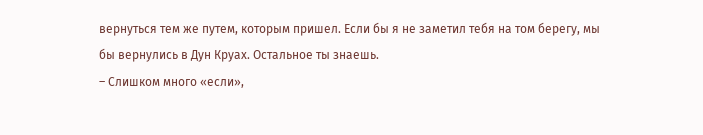вернуться тем же путем, которым пришел. Если бы я не заметил тебя на том берегу, мы бы вернулись в Дун Круах. Остальное ты знаешь.
– Слишком много «если»,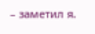– заметил я.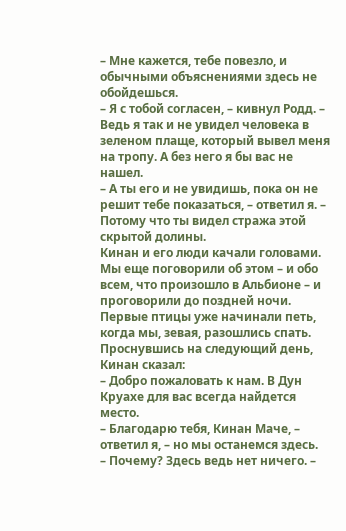– Мне кажется, тебе повезло, и обычными объяснениями здесь не обойдешься.
– Я с тобой согласен, – кивнул Родд. – Ведь я так и не увидел человека в зеленом плаще, который вывел меня на тропу. А без него я бы вас не нашел.
– А ты его и не увидишь, пока он не решит тебе показаться, – ответил я. – Потому что ты видел стража этой скрытой долины.
Кинан и его люди качали головами. Мы еще поговорили об этом – и обо всем, что произошло в Альбионе – и проговорили до поздней ночи. Первые птицы уже начинали петь, когда мы, зевая, разошлись спать.
Проснувшись на следующий день, Кинан сказал:
– Добро пожаловать к нам. В Дун Круахе для вас всегда найдется место.
– Благодарю тебя, Кинан Маче, – ответил я, – но мы останемся здесь.
– Почему? Здесь ведь нет ничего. –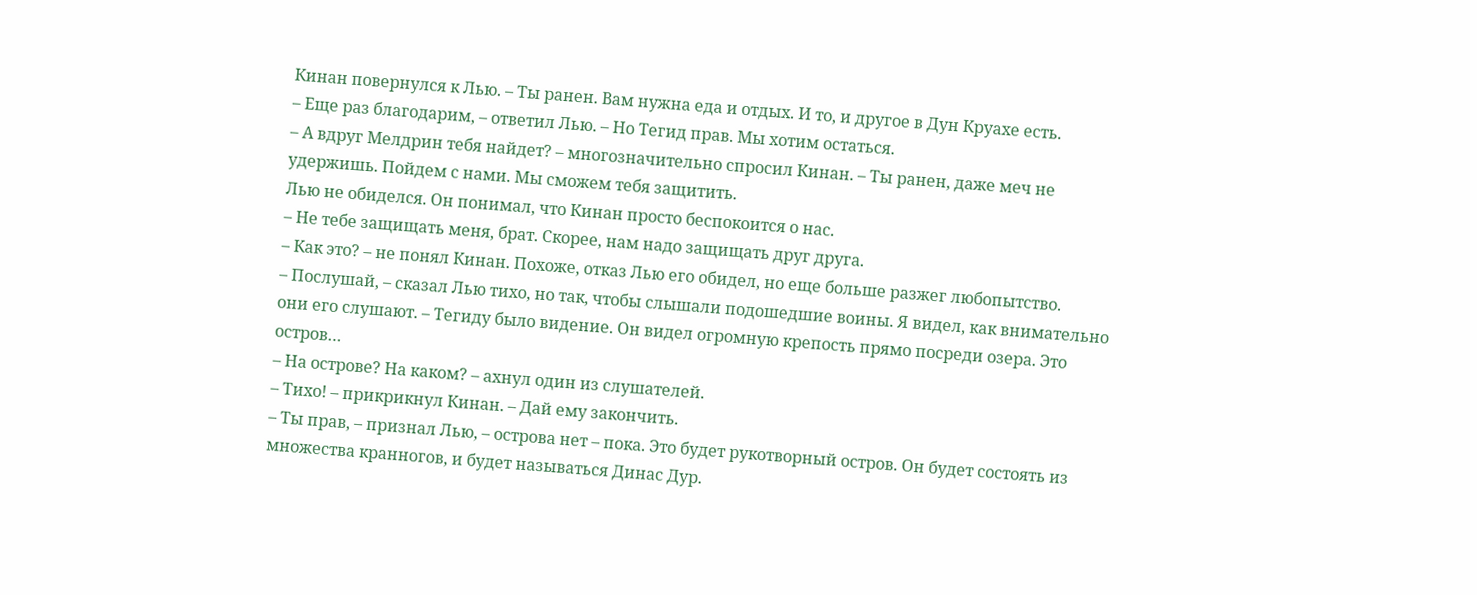Кинан повернулся к Лью. – Ты ранен. Вам нужна еда и отдых. И то, и другое в Дун Круахе есть.
– Еще раз благодарим, – ответил Лью. – Но Тегид прав. Мы хотим остаться.
– А вдруг Мелдрин тебя найдет? – многозначительно спросил Кинан. – Ты ранен, даже меч не удержишь. Пойдем с нами. Мы сможем тебя защитить.
Лью не обиделся. Он понимал, что Кинан просто беспокоится о нас.
– Не тебе защищать меня, брат. Скорее, нам надо защищать друг друга.
– Как это? – не понял Кинан. Похоже, отказ Лью его обидел, но еще больше разжег любопытство.
– Послушай, – сказал Лью тихо, но так, чтобы слышали подошедшие воины. Я видел, как внимательно они его слушают. – Тегиду было видение. Он видел огромную крепость прямо посреди озера. Это остров…
– На острове? На каком? – ахнул один из слушателей.
– Тихо! – прикрикнул Кинан. – Дай ему закончить.
– Ты прав, – признал Лью, – острова нет – пока. Это будет рукотворный остров. Он будет состоять из множества кранногов, и будет называться Динас Дур.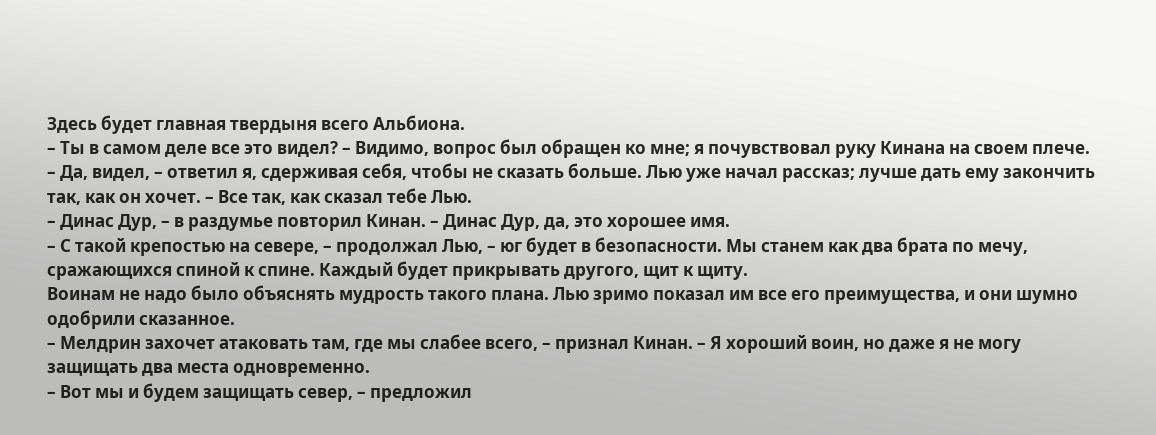Здесь будет главная твердыня всего Альбиона.
– Ты в самом деле все это видел? – Видимо, вопрос был обращен ко мне; я почувствовал руку Кинана на своем плече.
– Да, видел, – ответил я, сдерживая себя, чтобы не сказать больше. Лью уже начал рассказ; лучше дать ему закончить так, как он хочет. – Все так, как сказал тебе Лью.
– Динас Дур, – в раздумье повторил Кинан. – Динас Дур, да, это хорошее имя.
– С такой крепостью на севере, – продолжал Лью, – юг будет в безопасности. Мы станем как два брата по мечу, сражающихся спиной к спине. Каждый будет прикрывать другого, щит к щиту.
Воинам не надо было объяснять мудрость такого плана. Лью зримо показал им все его преимущества, и они шумно одобрили сказанное.
– Мелдрин захочет атаковать там, где мы слабее всего, – признал Кинан. – Я хороший воин, но даже я не могу защищать два места одновременно.
– Вот мы и будем защищать север, – предложил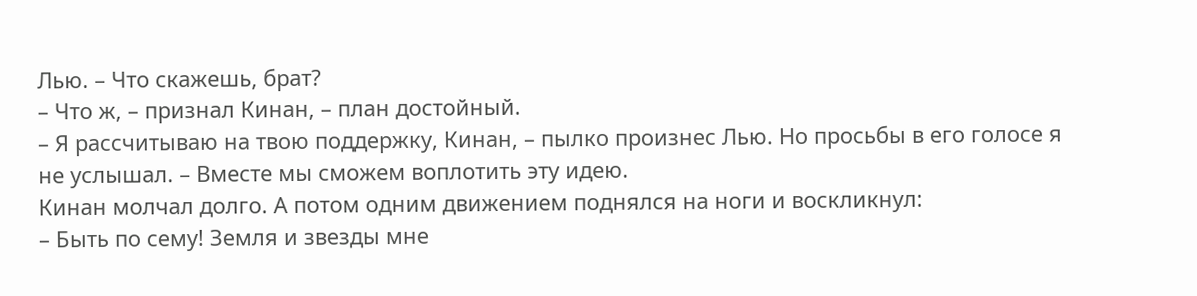Лью. – Что скажешь, брат?
– Что ж, – признал Кинан, – план достойный.
– Я рассчитываю на твою поддержку, Кинан, – пылко произнес Лью. Но просьбы в его голосе я не услышал. – Вместе мы сможем воплотить эту идею.
Кинан молчал долго. А потом одним движением поднялся на ноги и воскликнул:
– Быть по сему! Земля и звезды мне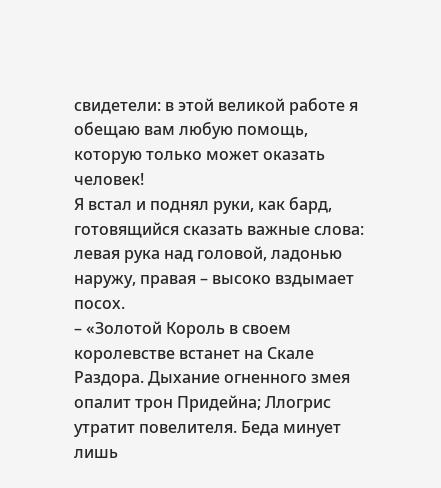свидетели: в этой великой работе я обещаю вам любую помощь, которую только может оказать человек!
Я встал и поднял руки, как бард, готовящийся сказать важные слова: левая рука над головой, ладонью наружу, правая – высоко вздымает посох.
– «Золотой Король в своем королевстве встанет на Скале Раздора. Дыхание огненного змея опалит трон Придейна; Ллогрис утратит повелителя. Беда минует лишь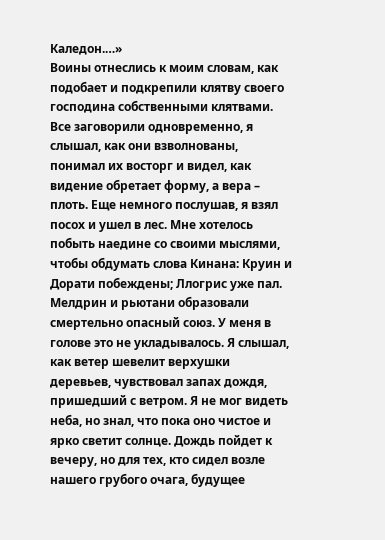Каледон.…»
Воины отнеслись к моим словам, как подобает и подкрепили клятву своего господина собственными клятвами.
Все заговорили одновременно, я слышал, как они взволнованы, понимал их восторг и видел, как видение обретает форму, а вера – плоть. Еще немного послушав, я взял посох и ушел в лес. Мне хотелось побыть наедине со своими мыслями, чтобы обдумать слова Кинана: Круин и Дорати побеждены; Ллогрис уже пал. Мелдрин и рьютани образовали смертельно опасный союз. У меня в голове это не укладывалось. Я слышал, как ветер шевелит верхушки деревьев, чувствовал запах дождя, пришедший с ветром. Я не мог видеть неба, но знал, что пока оно чистое и ярко светит солнце. Дождь пойдет к вечеру, но для тех, кто сидел возле нашего грубого очага, будущее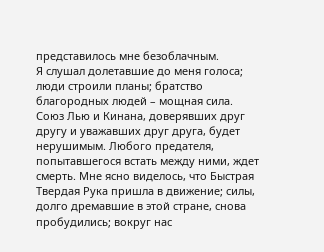представилось мне безоблачным.
Я слушал долетавшие до меня голоса; люди строили планы; братство благородных людей – мощная сила. Союз Лью и Кинана, доверявших друг другу и уважавших друг друга, будет нерушимым. Любого предателя, попытавшегося встать между ними, ждет смерть. Мне ясно виделось, что Быстрая Твердая Рука пришла в движение; силы, долго дремавшие в этой стране, снова пробудились; вокруг нас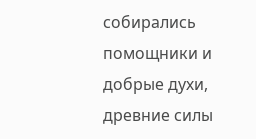собирались помощники и добрые духи, древние силы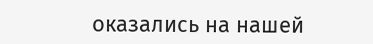оказались на нашей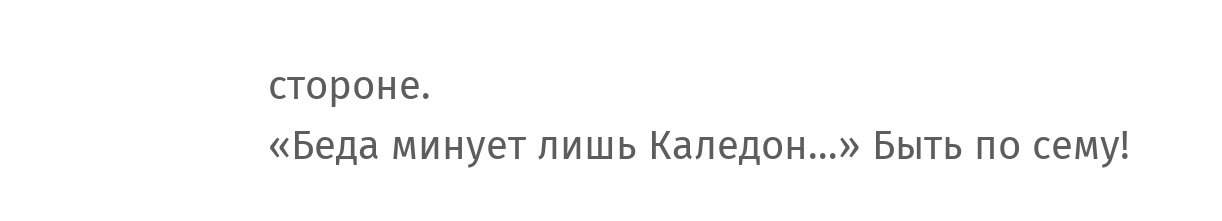стороне.
«Беда минует лишь Каледон…» Быть по сему!